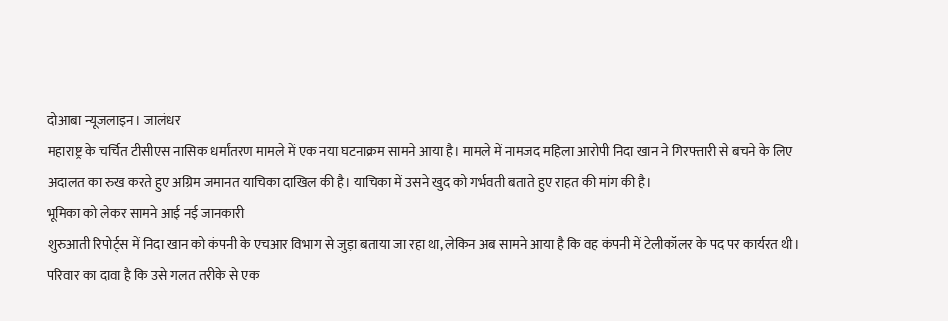दोआबा न्यूजलाइन। जालंधर
महाराष्ट्र के चर्चित टीसीएस नासिक धर्मांतरण मामले में एक नया घटनाक्रम सामने आया है। मामले में नामजद महिला आरोपी निदा खान ने गिरफ्तारी से बचने के लिए अदालत का रुख करते हुए अग्रिम जमानत याचिका दाखिल की है। याचिका में उसने खुद को गर्भवती बताते हुए राहत की मांग की है।
भूमिका को लेकर सामने आई नई जानकारी
शुरुआती रिपोर्ट्स में निदा खान को कंपनी के एचआर विभाग से जुड़ा बताया जा रहा था, लेकिन अब सामने आया है कि वह कंपनी में टेलीकॉलर के पद पर कार्यरत थी। परिवार का दावा है कि उसे गलत तरीके से एक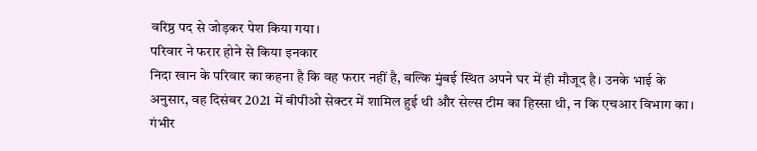वरिष्ठ पद से जोड़कर पेश किया गया।
परिवार ने फरार होने से किया इनकार
निदा खान के परिवार का कहना है कि वह फरार नहीं है, बल्कि मुंबई स्थित अपने घर में ही मौजूद है। उनके भाई के अनुसार, वह दिसंबर 2021 में बीपीओ सेक्टर में शामिल हुई थी और सेल्स टीम का हिस्सा थी, न कि एचआर विभाग का।
गंभीर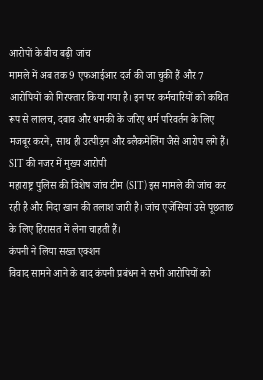आरोपों के बीच बढ़ी जांच
मामले में अब तक 9 एफआईआर दर्ज की जा चुकी हैं और 7 आरोपियों को गिरफ्तार किया गया है। इन पर कर्मचारियों को कथित रूप से लालच, दबाव और धमकी के जरिए धर्म परिवर्तन के लिए मजबूर करने, साथ ही उत्पीड़न और ब्लैकमेलिंग जैसे आरोप लगे हैं।
SIT की नजर में मुख्य आरोपी
महाराष्ट्र पुलिस की विशेष जांच टीम (SIT) इस मामले की जांच कर रही है और निदा खान की तलाश जारी है। जांच एजेंसियां उसे पूछताछ के लिए हिरासत में लेना चाहती हैं।
कंपनी ने लिया सख्त एक्शन
विवाद सामने आने के बाद कंपनी प्रबंधन ने सभी आरोपियों को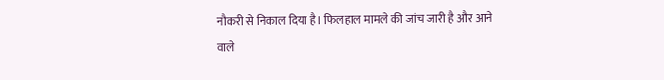नौकरी से निकाल दिया है। फिलहाल मामले की जांच जारी है और आने वाले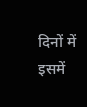दिनों में इसमें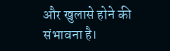और खुलासे होने की संभावना है।